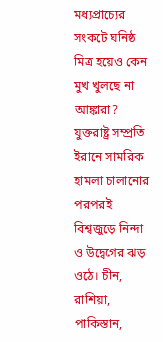মধ্যপ্রাচ্যের সংকটে ঘনিষ্ঠ মিত্র হয়েও কেন মুখ খুলছে না আঙ্কারা?
যুক্তরাষ্ট্র সম্প্রতি ইরানে সামরিক হামলা চালানোর পরপরই বিশ্বজুড়ে নিন্দা ও উদ্বেগের ঝড় ওঠে। চীন, রাশিয়া, পাকিস্তান,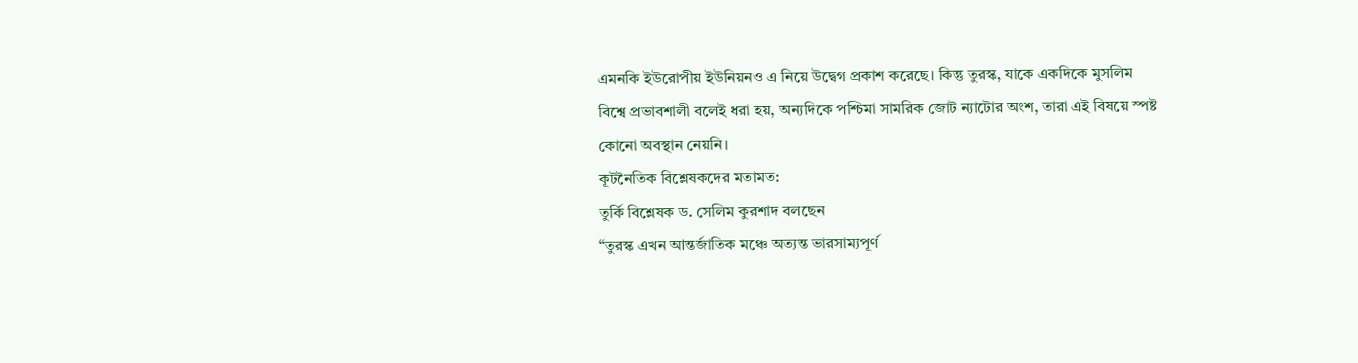এমনকি ইউরোপীয় ইউনিয়নও এ নিয়ে উদ্বেগ প্রকাশ করেছে। কিন্তু তুরস্ক, যাকে একদিকে মুসলিম বিশ্বে প্রভাবশালী বলেই ধরা হয়, অন্যদিকে পশ্চিমা সামরিক জোট ন্যাটোর অংশ, তারা এই বিষয়ে স্পষ্ট কোনো অবস্থান নেয়নি।
কূটনৈতিক বিশ্লেষকদের মতামত:
তুর্কি বিশ্লেষক ড. সেলিম কুরশাদ বলছেন
“তুরস্ক এখন আন্তর্জাতিক মঞ্চে অত্যন্ত ভারসাম্যপূর্ণ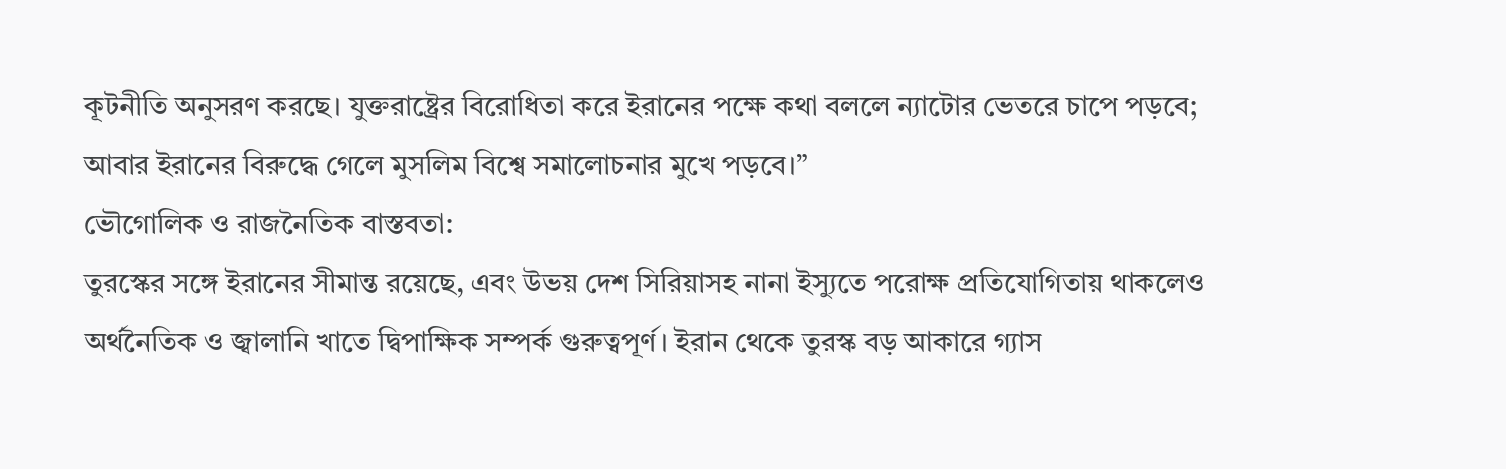কূটনীতি অনুসরণ করছে। যুক্তরাষ্ট্রের বিরোধিতা করে ইরানের পক্ষে কথা বললে ন্যাটোর ভেতরে চাপে পড়বে; আবার ইরানের বিরুদ্ধে গেলে মুসলিম বিশ্বে সমালোচনার মুখে পড়বে।”
ভৌগোলিক ও রাজনৈতিক বাস্তবতা:
তুরস্কের সঙ্গে ইরানের সীমান্ত রয়েছে, এবং উভয় দেশ সিরিয়াসহ নানা ইস্যুতে পরোক্ষ প্রতিযোগিতায় থাকলেও অর্থনৈতিক ও জ্বালানি খাতে দ্বিপাক্ষিক সম্পর্ক গুরুত্বপূর্ণ। ইরান থেকে তুরস্ক বড় আকারে গ্যাস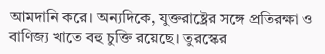আমদানি করে। অন্যদিকে, যুক্তরাষ্ট্রের সঙ্গে প্রতিরক্ষা ও বাণিজ্য খাতে বহু চুক্তি রয়েছে। তুরস্কের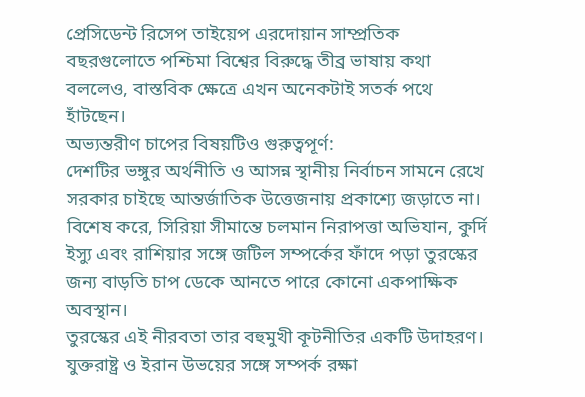প্রেসিডেন্ট রিসেপ তাইয়েপ এরদোয়ান সাম্প্রতিক বছরগুলোতে পশ্চিমা বিশ্বের বিরুদ্ধে তীব্র ভাষায় কথা বললেও, বাস্তবিক ক্ষেত্রে এখন অনেকটাই সতর্ক পথে হাঁটছেন।
অভ্যন্তরীণ চাপের বিষয়টিও গুরুত্বপূর্ণ:
দেশটির ভঙ্গুর অর্থনীতি ও আসন্ন স্থানীয় নির্বাচন সামনে রেখে সরকার চাইছে আন্তর্জাতিক উত্তেজনায় প্রকাশ্যে জড়াতে না। বিশেষ করে, সিরিয়া সীমান্তে চলমান নিরাপত্তা অভিযান, কুর্দি ইস্যু এবং রাশিয়ার সঙ্গে জটিল সম্পর্কের ফাঁদে পড়া তুরস্কের জন্য বাড়তি চাপ ডেকে আনতে পারে কোনো একপাক্ষিক অবস্থান।
তুরস্কের এই নীরবতা তার বহুমুখী কূটনীতির একটি উদাহরণ। যুক্তরাষ্ট্র ও ইরান উভয়ের সঙ্গে সম্পর্ক রক্ষা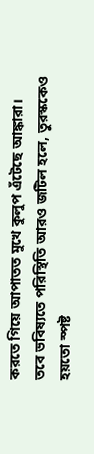করতে গিয়ে আপাতত মুখে কুলুপ এঁটেছে আঙ্কারা। তবে ভবিষ্যতে পরিস্থিতি আরও জটিল হলে, তুরস্ককেও হয়তো স্পষ্ট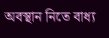অবস্থান নিতে বাধ্য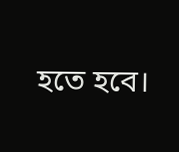হতে হবে।